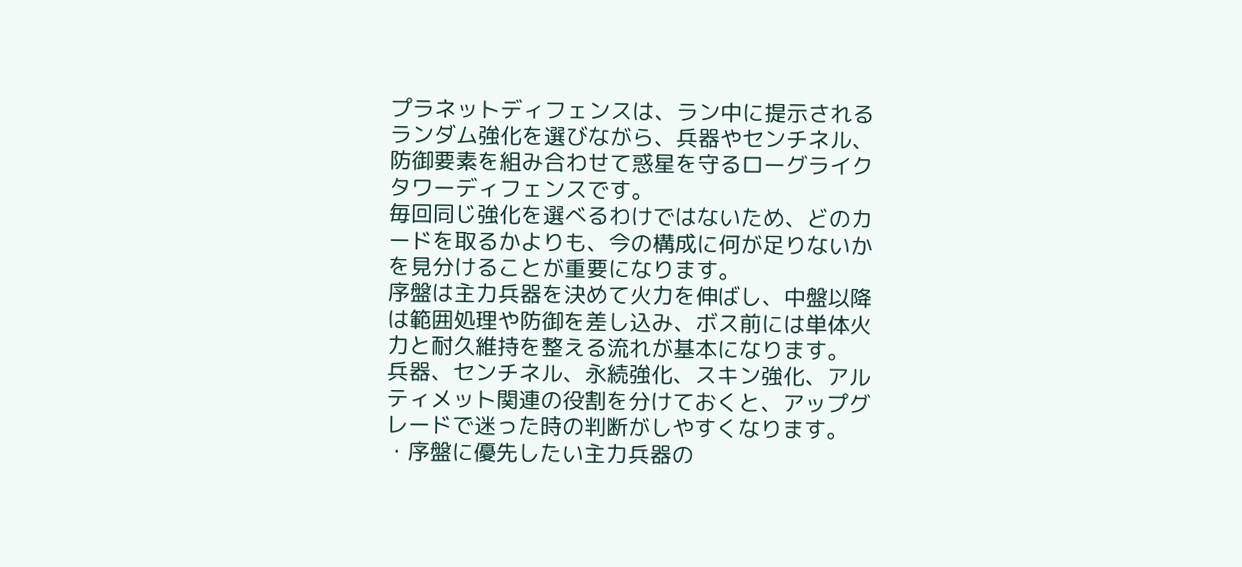プラネットディフェンスは、ラン中に提示されるランダム強化を選びながら、兵器やセンチネル、防御要素を組み合わせて惑星を守るローグライクタワーディフェンスです。
毎回同じ強化を選べるわけではないため、どのカードを取るかよりも、今の構成に何が足りないかを見分けることが重要になります。
序盤は主力兵器を決めて火力を伸ばし、中盤以降は範囲処理や防御を差し込み、ボス前には単体火力と耐久維持を整える流れが基本になります。
兵器、センチネル、永続強化、スキン強化、アルティメット関連の役割を分けておくと、アップグレードで迷った時の判断がしやすくなります。
・序盤に優先したい主力兵器の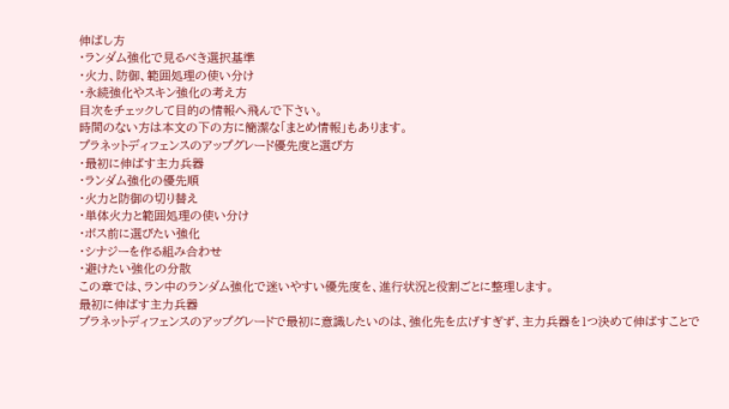伸ばし方
・ランダム強化で見るべき選択基準
・火力、防御、範囲処理の使い分け
・永続強化やスキン強化の考え方
目次をチェックして目的の情報へ飛んで下さい。
時間のない方は本文の下の方に簡潔な「まとめ情報」もあります。
プラネットディフェンスのアップグレード優先度と選び方
・最初に伸ばす主力兵器
・ランダム強化の優先順
・火力と防御の切り替え
・単体火力と範囲処理の使い分け
・ボス前に選びたい強化
・シナジーを作る組み合わせ
・避けたい強化の分散
この章では、ラン中のランダム強化で迷いやすい優先度を、進行状況と役割ごとに整理します。
最初に伸ばす主力兵器
プラネットディフェンスのアップグレードで最初に意識したいのは、強化先を広げすぎず、主力兵器を1つ決めて伸ばすことで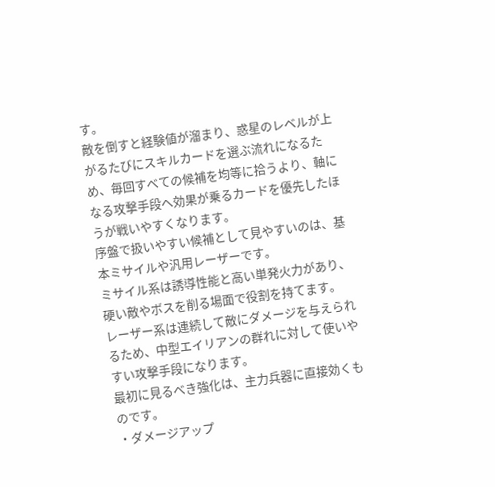す。
敵を倒すと経験値が溜まり、惑星のレベルが上がるたびにスキルカードを選ぶ流れになるため、毎回すべての候補を均等に拾うより、軸になる攻撃手段へ効果が乗るカードを優先したほうが戦いやすくなります。
序盤で扱いやすい候補として見やすいのは、基本ミサイルや汎用レーザーです。
ミサイル系は誘導性能と高い単発火力があり、硬い敵やボスを削る場面で役割を持てます。
レーザー系は連続して敵にダメージを与えられるため、中型エイリアンの群れに対して使いやすい攻撃手段になります。
最初に見るべき強化は、主力兵器に直接効くものです。
・ダメージアップ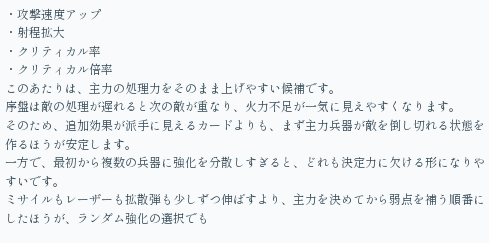・攻撃速度アップ
・射程拡大
・クリティカル率
・クリティカル倍率
このあたりは、主力の処理力をそのまま上げやすい候補です。
序盤は敵の処理が遅れると次の敵が重なり、火力不足が一気に見えやすくなります。
そのため、追加効果が派手に見えるカードよりも、まず主力兵器が敵を倒し切れる状態を作るほうが安定します。
一方で、最初から複数の兵器に強化を分散しすぎると、どれも決定力に欠ける形になりやすいです。
ミサイルもレーザーも拡散弾も少しずつ伸ばすより、主力を決めてから弱点を補う順番にしたほうが、ランダム強化の選択でも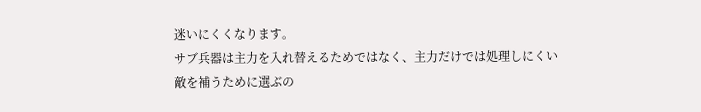迷いにくくなります。
サブ兵器は主力を入れ替えるためではなく、主力だけでは処理しにくい敵を補うために選ぶの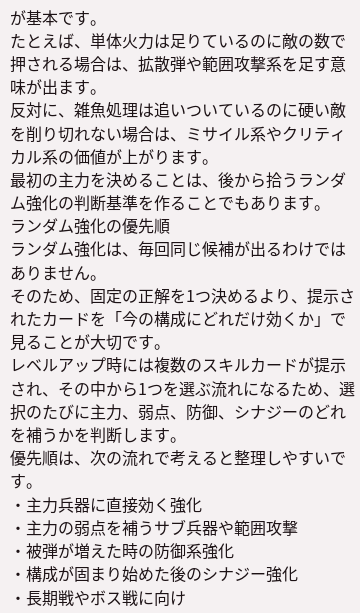が基本です。
たとえば、単体火力は足りているのに敵の数で押される場合は、拡散弾や範囲攻撃系を足す意味が出ます。
反対に、雑魚処理は追いついているのに硬い敵を削り切れない場合は、ミサイル系やクリティカル系の価値が上がります。
最初の主力を決めることは、後から拾うランダム強化の判断基準を作ることでもあります。
ランダム強化の優先順
ランダム強化は、毎回同じ候補が出るわけではありません。
そのため、固定の正解を1つ決めるより、提示されたカードを「今の構成にどれだけ効くか」で見ることが大切です。
レベルアップ時には複数のスキルカードが提示され、その中から1つを選ぶ流れになるため、選択のたびに主力、弱点、防御、シナジーのどれを補うかを判断します。
優先順は、次の流れで考えると整理しやすいです。
・主力兵器に直接効く強化
・主力の弱点を補うサブ兵器や範囲攻撃
・被弾が増えた時の防御系強化
・構成が固まり始めた後のシナジー強化
・長期戦やボス戦に向け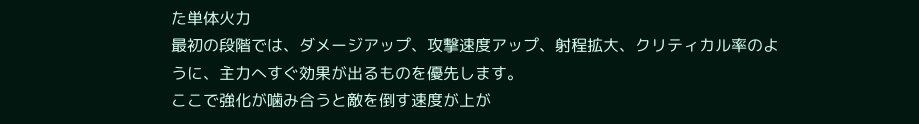た単体火力
最初の段階では、ダメージアップ、攻撃速度アップ、射程拡大、クリティカル率のように、主力へすぐ効果が出るものを優先します。
ここで強化が噛み合うと敵を倒す速度が上が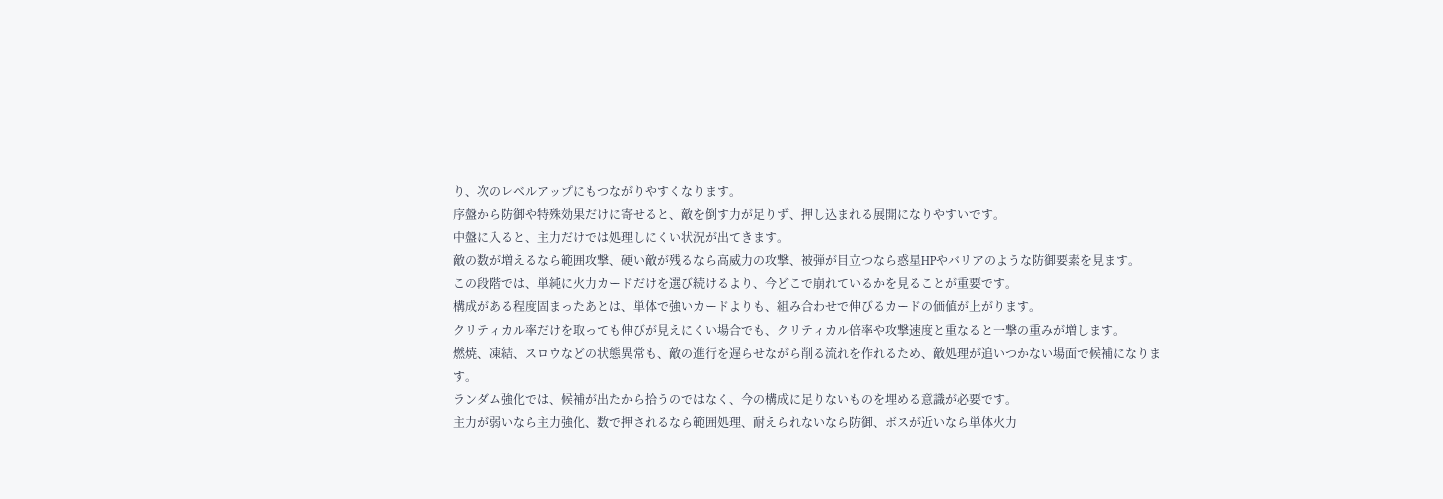り、次のレベルアップにもつながりやすくなります。
序盤から防御や特殊効果だけに寄せると、敵を倒す力が足りず、押し込まれる展開になりやすいです。
中盤に入ると、主力だけでは処理しにくい状況が出てきます。
敵の数が増えるなら範囲攻撃、硬い敵が残るなら高威力の攻撃、被弾が目立つなら惑星HPやバリアのような防御要素を見ます。
この段階では、単純に火力カードだけを選び続けるより、今どこで崩れているかを見ることが重要です。
構成がある程度固まったあとは、単体で強いカードよりも、組み合わせで伸びるカードの価値が上がります。
クリティカル率だけを取っても伸びが見えにくい場合でも、クリティカル倍率や攻撃速度と重なると一撃の重みが増します。
燃焼、凍結、スロウなどの状態異常も、敵の進行を遅らせながら削る流れを作れるため、敵処理が追いつかない場面で候補になります。
ランダム強化では、候補が出たから拾うのではなく、今の構成に足りないものを埋める意識が必要です。
主力が弱いなら主力強化、数で押されるなら範囲処理、耐えられないなら防御、ボスが近いなら単体火力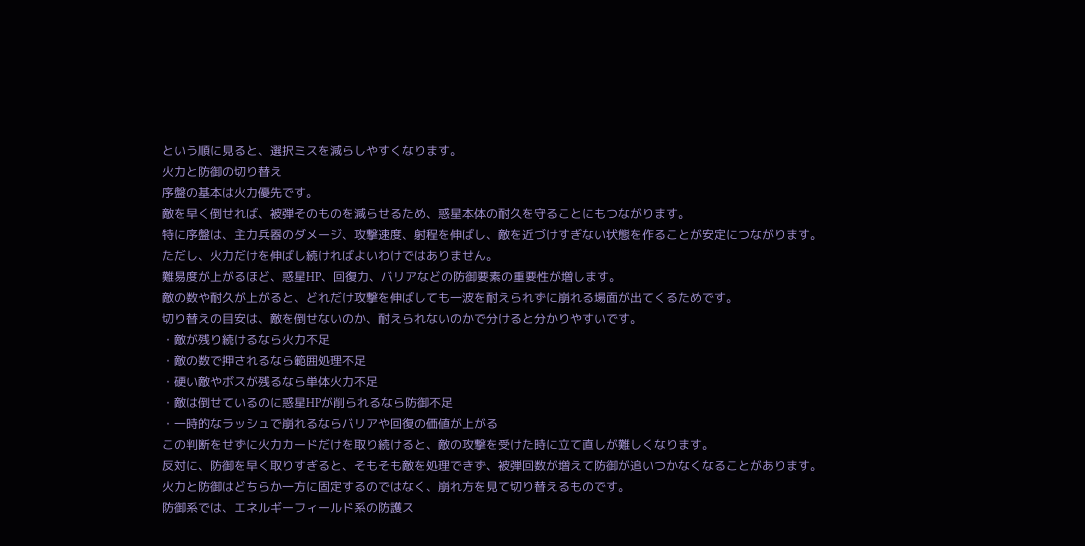という順に見ると、選択ミスを減らしやすくなります。
火力と防御の切り替え
序盤の基本は火力優先です。
敵を早く倒せれば、被弾そのものを減らせるため、惑星本体の耐久を守ることにもつながります。
特に序盤は、主力兵器のダメージ、攻撃速度、射程を伸ばし、敵を近づけすぎない状態を作ることが安定につながります。
ただし、火力だけを伸ばし続ければよいわけではありません。
難易度が上がるほど、惑星HP、回復力、バリアなどの防御要素の重要性が増します。
敵の数や耐久が上がると、どれだけ攻撃を伸ばしても一波を耐えられずに崩れる場面が出てくるためです。
切り替えの目安は、敵を倒せないのか、耐えられないのかで分けると分かりやすいです。
・敵が残り続けるなら火力不足
・敵の数で押されるなら範囲処理不足
・硬い敵やボスが残るなら単体火力不足
・敵は倒せているのに惑星HPが削られるなら防御不足
・一時的なラッシュで崩れるならバリアや回復の価値が上がる
この判断をせずに火力カードだけを取り続けると、敵の攻撃を受けた時に立て直しが難しくなります。
反対に、防御を早く取りすぎると、そもそも敵を処理できず、被弾回数が増えて防御が追いつかなくなることがあります。
火力と防御はどちらか一方に固定するのではなく、崩れ方を見て切り替えるものです。
防御系では、エネルギーフィールド系の防護ス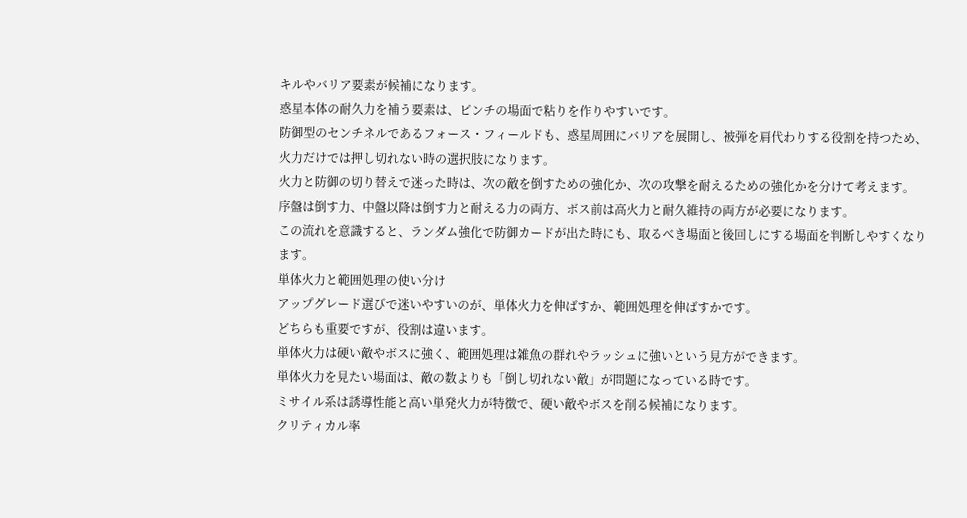キルやバリア要素が候補になります。
惑星本体の耐久力を補う要素は、ピンチの場面で粘りを作りやすいです。
防御型のセンチネルであるフォース・フィールドも、惑星周囲にバリアを展開し、被弾を肩代わりする役割を持つため、火力だけでは押し切れない時の選択肢になります。
火力と防御の切り替えで迷った時は、次の敵を倒すための強化か、次の攻撃を耐えるための強化かを分けて考えます。
序盤は倒す力、中盤以降は倒す力と耐える力の両方、ボス前は高火力と耐久維持の両方が必要になります。
この流れを意識すると、ランダム強化で防御カードが出た時にも、取るべき場面と後回しにする場面を判断しやすくなります。
単体火力と範囲処理の使い分け
アップグレード選びで迷いやすいのが、単体火力を伸ばすか、範囲処理を伸ばすかです。
どちらも重要ですが、役割は違います。
単体火力は硬い敵やボスに強く、範囲処理は雑魚の群れやラッシュに強いという見方ができます。
単体火力を見たい場面は、敵の数よりも「倒し切れない敵」が問題になっている時です。
ミサイル系は誘導性能と高い単発火力が特徴で、硬い敵やボスを削る候補になります。
クリティカル率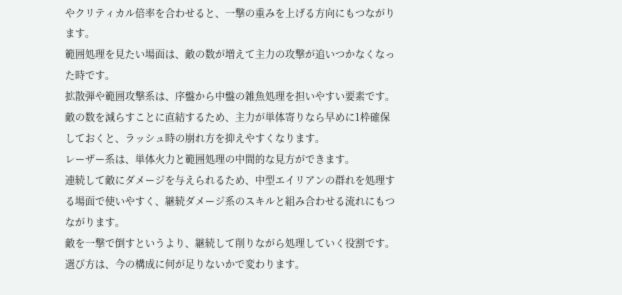やクリティカル倍率を合わせると、一撃の重みを上げる方向にもつながります。
範囲処理を見たい場面は、敵の数が増えて主力の攻撃が追いつかなくなった時です。
拡散弾や範囲攻撃系は、序盤から中盤の雑魚処理を担いやすい要素です。
敵の数を減らすことに直結するため、主力が単体寄りなら早めに1枠確保しておくと、ラッシュ時の崩れ方を抑えやすくなります。
レーザー系は、単体火力と範囲処理の中間的な見方ができます。
連続して敵にダメージを与えられるため、中型エイリアンの群れを処理する場面で使いやすく、継続ダメージ系のスキルと組み合わせる流れにもつながります。
敵を一撃で倒すというより、継続して削りながら処理していく役割です。
選び方は、今の構成に何が足りないかで変わります。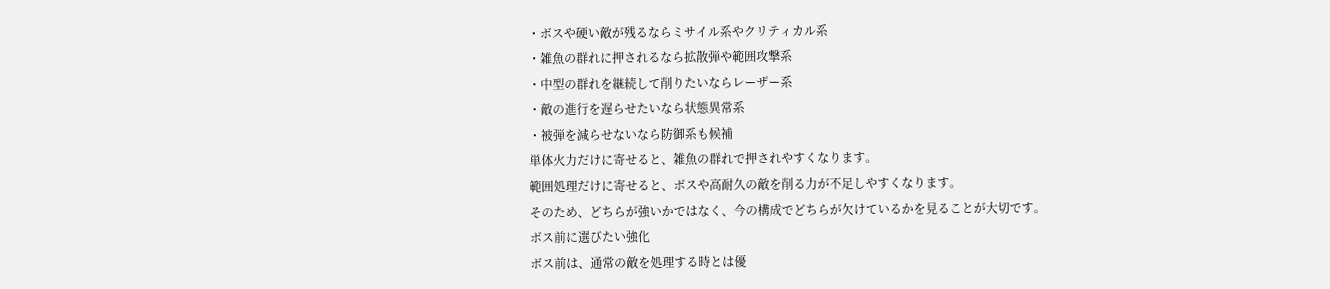・ボスや硬い敵が残るならミサイル系やクリティカル系
・雑魚の群れに押されるなら拡散弾や範囲攻撃系
・中型の群れを継続して削りたいならレーザー系
・敵の進行を遅らせたいなら状態異常系
・被弾を減らせないなら防御系も候補
単体火力だけに寄せると、雑魚の群れで押されやすくなります。
範囲処理だけに寄せると、ボスや高耐久の敵を削る力が不足しやすくなります。
そのため、どちらが強いかではなく、今の構成でどちらが欠けているかを見ることが大切です。
ボス前に選びたい強化
ボス前は、通常の敵を処理する時とは優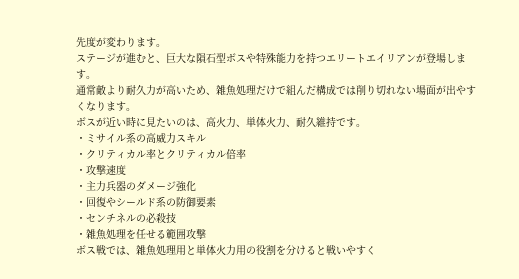先度が変わります。
ステージが進むと、巨大な隕石型ボスや特殊能力を持つエリートエイリアンが登場します。
通常敵より耐久力が高いため、雑魚処理だけで組んだ構成では削り切れない場面が出やすくなります。
ボスが近い時に見たいのは、高火力、単体火力、耐久維持です。
・ミサイル系の高威力スキル
・クリティカル率とクリティカル倍率
・攻撃速度
・主力兵器のダメージ強化
・回復やシールド系の防御要素
・センチネルの必殺技
・雑魚処理を任せる範囲攻撃
ボス戦では、雑魚処理用と単体火力用の役割を分けると戦いやすく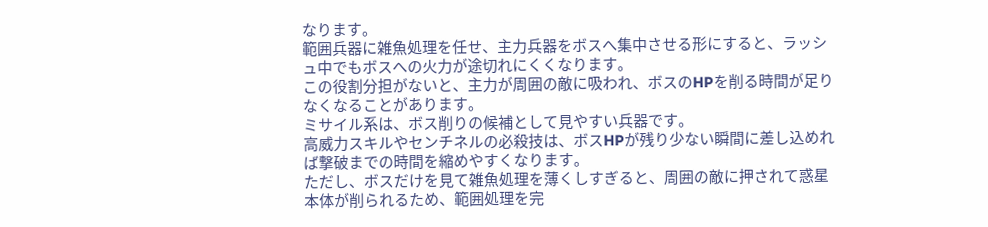なります。
範囲兵器に雑魚処理を任せ、主力兵器をボスへ集中させる形にすると、ラッシュ中でもボスへの火力が途切れにくくなります。
この役割分担がないと、主力が周囲の敵に吸われ、ボスのHPを削る時間が足りなくなることがあります。
ミサイル系は、ボス削りの候補として見やすい兵器です。
高威力スキルやセンチネルの必殺技は、ボスHPが残り少ない瞬間に差し込めれば撃破までの時間を縮めやすくなります。
ただし、ボスだけを見て雑魚処理を薄くしすぎると、周囲の敵に押されて惑星本体が削られるため、範囲処理を完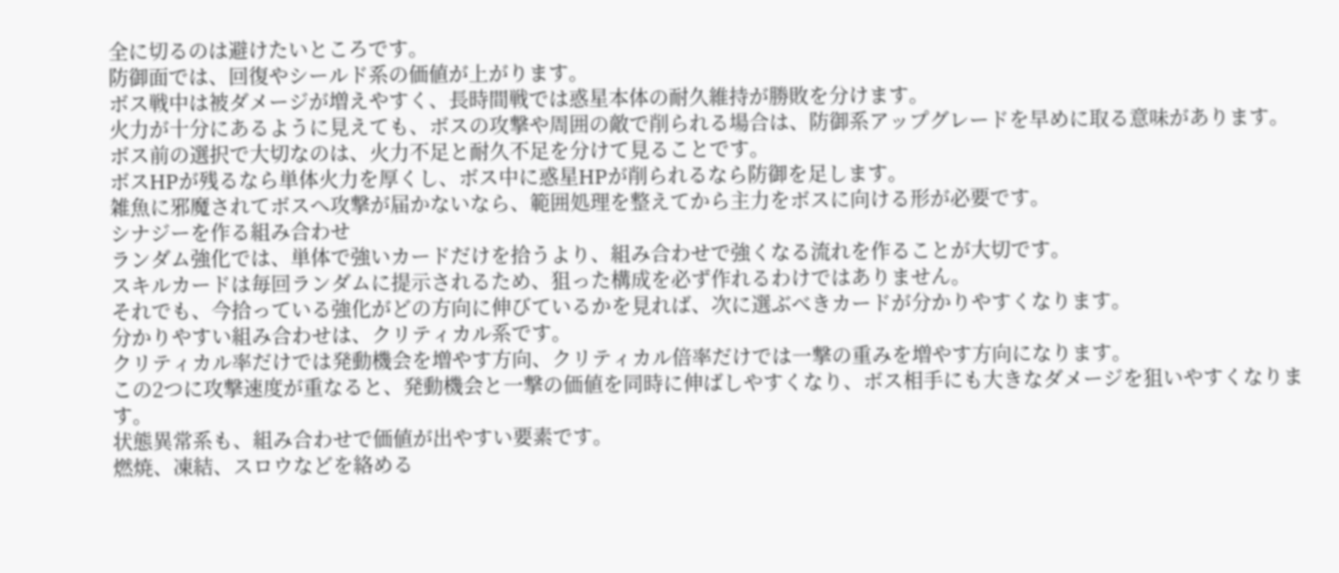全に切るのは避けたいところです。
防御面では、回復やシールド系の価値が上がります。
ボス戦中は被ダメージが増えやすく、長時間戦では惑星本体の耐久維持が勝敗を分けます。
火力が十分にあるように見えても、ボスの攻撃や周囲の敵で削られる場合は、防御系アップグレードを早めに取る意味があります。
ボス前の選択で大切なのは、火力不足と耐久不足を分けて見ることです。
ボスHPが残るなら単体火力を厚くし、ボス中に惑星HPが削られるなら防御を足します。
雑魚に邪魔されてボスへ攻撃が届かないなら、範囲処理を整えてから主力をボスに向ける形が必要です。
シナジーを作る組み合わせ
ランダム強化では、単体で強いカードだけを拾うより、組み合わせで強くなる流れを作ることが大切です。
スキルカードは毎回ランダムに提示されるため、狙った構成を必ず作れるわけではありません。
それでも、今拾っている強化がどの方向に伸びているかを見れば、次に選ぶべきカードが分かりやすくなります。
分かりやすい組み合わせは、クリティカル系です。
クリティカル率だけでは発動機会を増やす方向、クリティカル倍率だけでは一撃の重みを増やす方向になります。
この2つに攻撃速度が重なると、発動機会と一撃の価値を同時に伸ばしやすくなり、ボス相手にも大きなダメージを狙いやすくなります。
状態異常系も、組み合わせで価値が出やすい要素です。
燃焼、凍結、スロウなどを絡める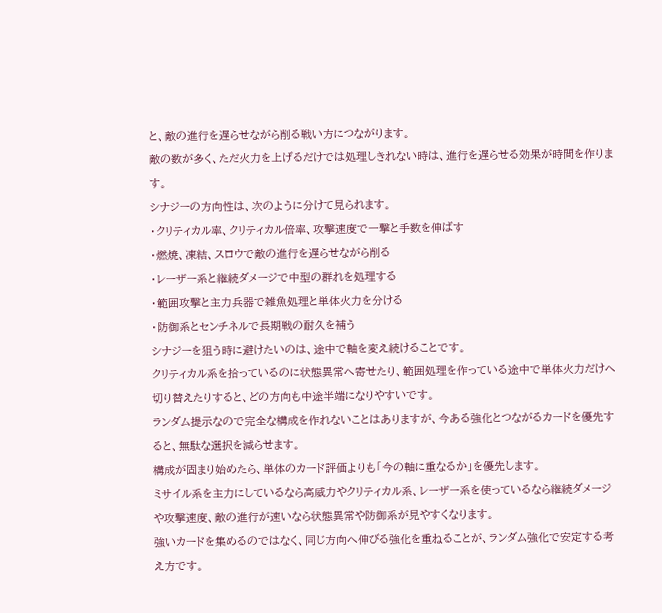と、敵の進行を遅らせながら削る戦い方につながります。
敵の数が多く、ただ火力を上げるだけでは処理しきれない時は、進行を遅らせる効果が時間を作ります。
シナジーの方向性は、次のように分けて見られます。
・クリティカル率、クリティカル倍率、攻撃速度で一撃と手数を伸ばす
・燃焼、凍結、スロウで敵の進行を遅らせながら削る
・レーザー系と継続ダメージで中型の群れを処理する
・範囲攻撃と主力兵器で雑魚処理と単体火力を分ける
・防御系とセンチネルで長期戦の耐久を補う
シナジーを狙う時に避けたいのは、途中で軸を変え続けることです。
クリティカル系を拾っているのに状態異常へ寄せたり、範囲処理を作っている途中で単体火力だけへ切り替えたりすると、どの方向も中途半端になりやすいです。
ランダム提示なので完全な構成を作れないことはありますが、今ある強化とつながるカードを優先すると、無駄な選択を減らせます。
構成が固まり始めたら、単体のカード評価よりも「今の軸に重なるか」を優先します。
ミサイル系を主力にしているなら高威力やクリティカル系、レーザー系を使っているなら継続ダメージや攻撃速度、敵の進行が速いなら状態異常や防御系が見やすくなります。
強いカードを集めるのではなく、同じ方向へ伸びる強化を重ねることが、ランダム強化で安定する考え方です。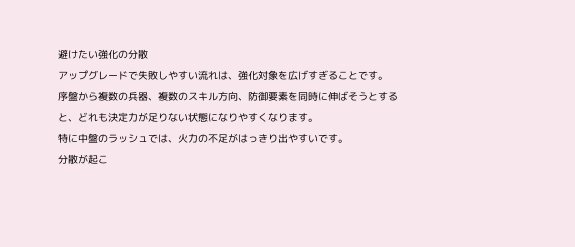避けたい強化の分散
アップグレードで失敗しやすい流れは、強化対象を広げすぎることです。
序盤から複数の兵器、複数のスキル方向、防御要素を同時に伸ばそうとすると、どれも決定力が足りない状態になりやすくなります。
特に中盤のラッシュでは、火力の不足がはっきり出やすいです。
分散が起こ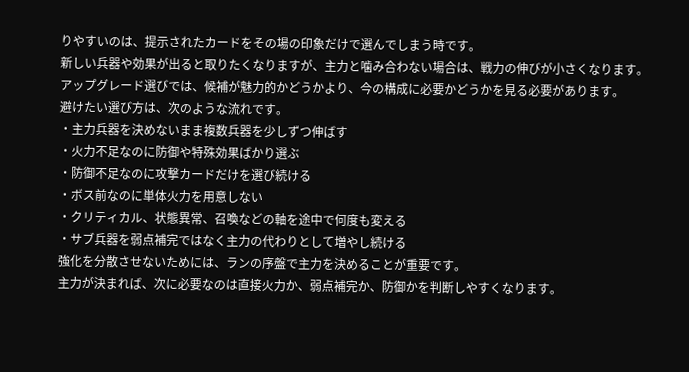りやすいのは、提示されたカードをその場の印象だけで選んでしまう時です。
新しい兵器や効果が出ると取りたくなりますが、主力と噛み合わない場合は、戦力の伸びが小さくなります。
アップグレード選びでは、候補が魅力的かどうかより、今の構成に必要かどうかを見る必要があります。
避けたい選び方は、次のような流れです。
・主力兵器を決めないまま複数兵器を少しずつ伸ばす
・火力不足なのに防御や特殊効果ばかり選ぶ
・防御不足なのに攻撃カードだけを選び続ける
・ボス前なのに単体火力を用意しない
・クリティカル、状態異常、召喚などの軸を途中で何度も変える
・サブ兵器を弱点補完ではなく主力の代わりとして増やし続ける
強化を分散させないためには、ランの序盤で主力を決めることが重要です。
主力が決まれば、次に必要なのは直接火力か、弱点補完か、防御かを判断しやすくなります。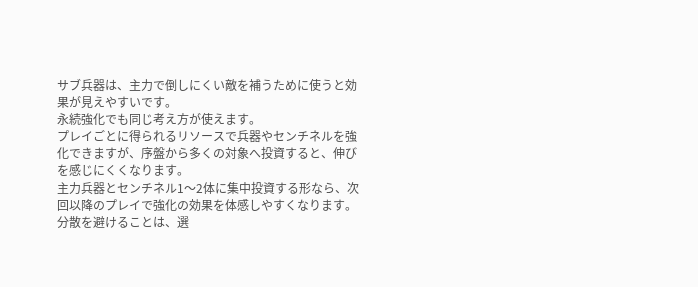サブ兵器は、主力で倒しにくい敵を補うために使うと効果が見えやすいです。
永続強化でも同じ考え方が使えます。
プレイごとに得られるリソースで兵器やセンチネルを強化できますが、序盤から多くの対象へ投資すると、伸びを感じにくくなります。
主力兵器とセンチネル1〜2体に集中投資する形なら、次回以降のプレイで強化の効果を体感しやすくなります。
分散を避けることは、選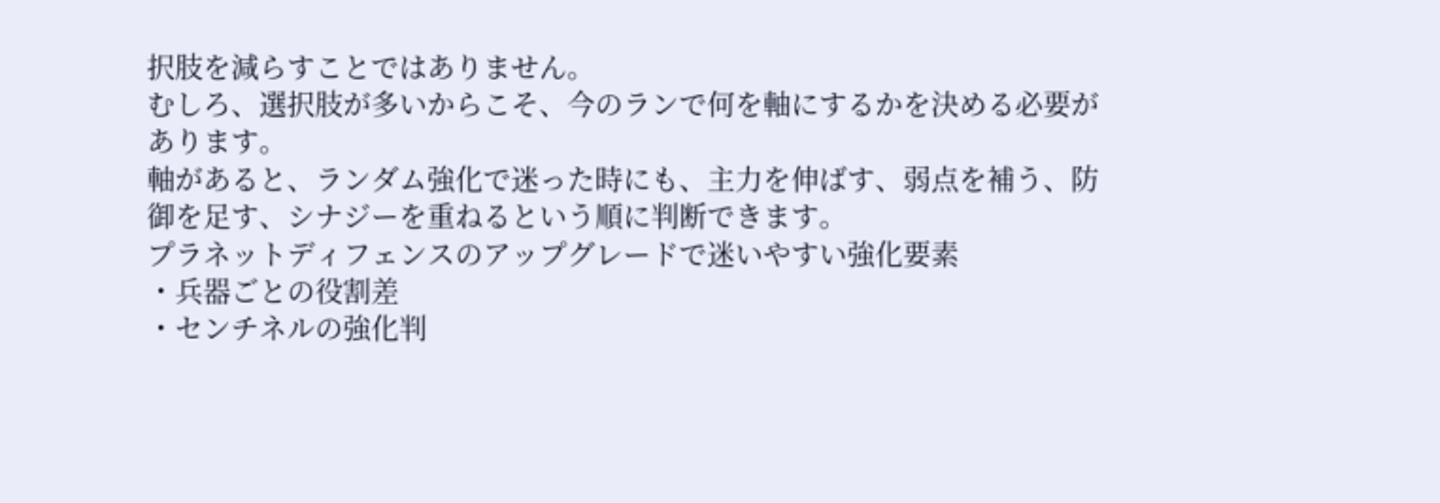択肢を減らすことではありません。
むしろ、選択肢が多いからこそ、今のランで何を軸にするかを決める必要があります。
軸があると、ランダム強化で迷った時にも、主力を伸ばす、弱点を補う、防御を足す、シナジーを重ねるという順に判断できます。
プラネットディフェンスのアップグレードで迷いやすい強化要素
・兵器ごとの役割差
・センチネルの強化判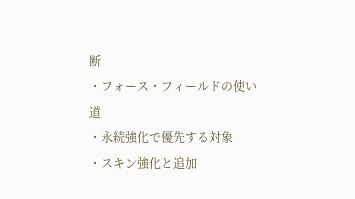断
・フォース・フィールドの使い道
・永続強化で優先する対象
・スキン強化と追加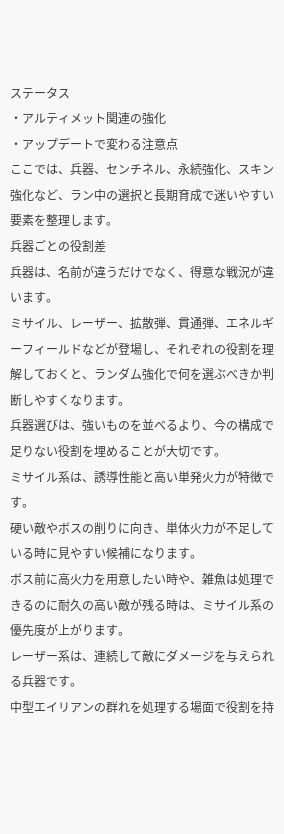ステータス
・アルティメット関連の強化
・アップデートで変わる注意点
ここでは、兵器、センチネル、永続強化、スキン強化など、ラン中の選択と長期育成で迷いやすい要素を整理します。
兵器ごとの役割差
兵器は、名前が違うだけでなく、得意な戦況が違います。
ミサイル、レーザー、拡散弾、貫通弾、エネルギーフィールドなどが登場し、それぞれの役割を理解しておくと、ランダム強化で何を選ぶべきか判断しやすくなります。
兵器選びは、強いものを並べるより、今の構成で足りない役割を埋めることが大切です。
ミサイル系は、誘導性能と高い単発火力が特徴です。
硬い敵やボスの削りに向き、単体火力が不足している時に見やすい候補になります。
ボス前に高火力を用意したい時や、雑魚は処理できるのに耐久の高い敵が残る時は、ミサイル系の優先度が上がります。
レーザー系は、連続して敵にダメージを与えられる兵器です。
中型エイリアンの群れを処理する場面で役割を持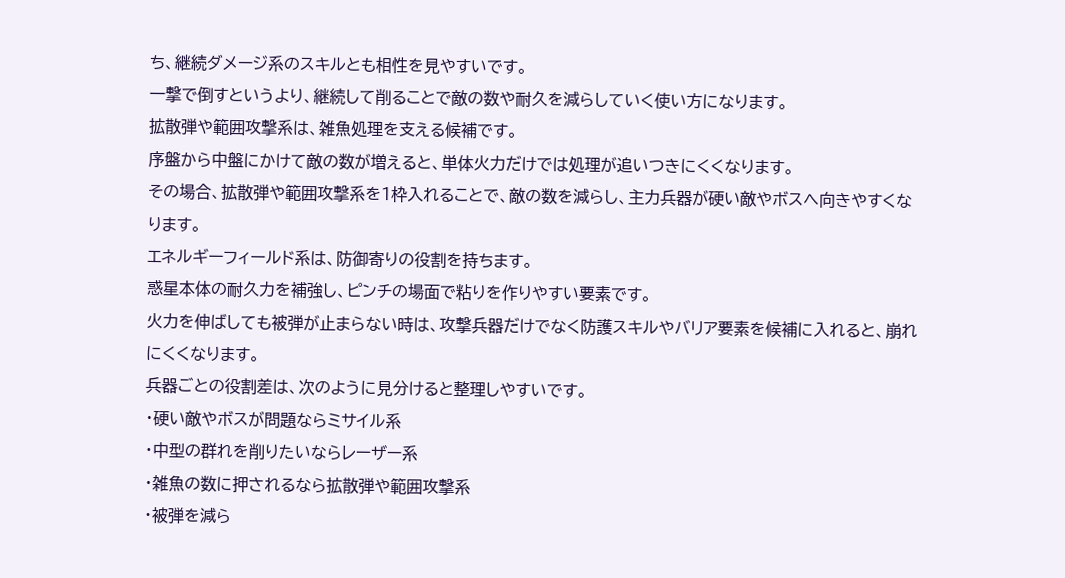ち、継続ダメージ系のスキルとも相性を見やすいです。
一撃で倒すというより、継続して削ることで敵の数や耐久を減らしていく使い方になります。
拡散弾や範囲攻撃系は、雑魚処理を支える候補です。
序盤から中盤にかけて敵の数が増えると、単体火力だけでは処理が追いつきにくくなります。
その場合、拡散弾や範囲攻撃系を1枠入れることで、敵の数を減らし、主力兵器が硬い敵やボスへ向きやすくなります。
エネルギーフィールド系は、防御寄りの役割を持ちます。
惑星本体の耐久力を補強し、ピンチの場面で粘りを作りやすい要素です。
火力を伸ばしても被弾が止まらない時は、攻撃兵器だけでなく防護スキルやバリア要素を候補に入れると、崩れにくくなります。
兵器ごとの役割差は、次のように見分けると整理しやすいです。
・硬い敵やボスが問題ならミサイル系
・中型の群れを削りたいならレーザー系
・雑魚の数に押されるなら拡散弾や範囲攻撃系
・被弾を減ら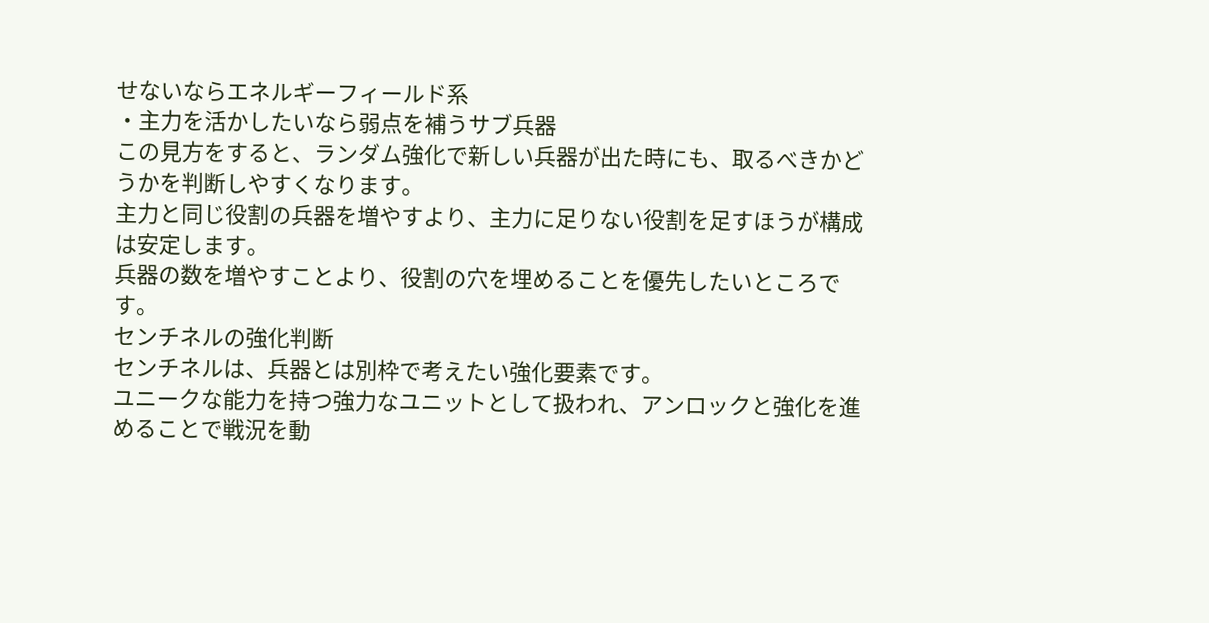せないならエネルギーフィールド系
・主力を活かしたいなら弱点を補うサブ兵器
この見方をすると、ランダム強化で新しい兵器が出た時にも、取るべきかどうかを判断しやすくなります。
主力と同じ役割の兵器を増やすより、主力に足りない役割を足すほうが構成は安定します。
兵器の数を増やすことより、役割の穴を埋めることを優先したいところです。
センチネルの強化判断
センチネルは、兵器とは別枠で考えたい強化要素です。
ユニークな能力を持つ強力なユニットとして扱われ、アンロックと強化を進めることで戦況を動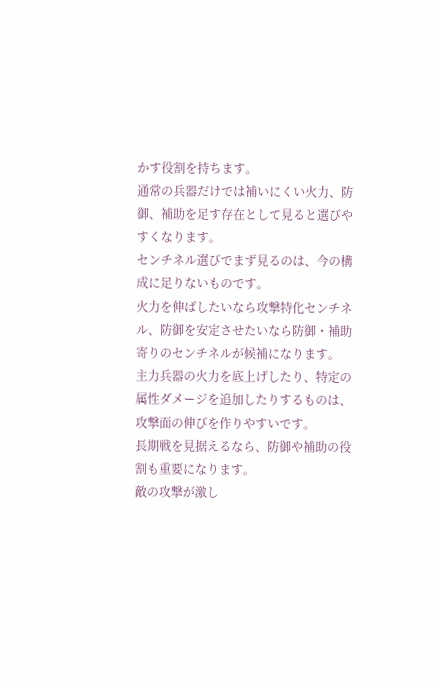かす役割を持ちます。
通常の兵器だけでは補いにくい火力、防御、補助を足す存在として見ると選びやすくなります。
センチネル選びでまず見るのは、今の構成に足りないものです。
火力を伸ばしたいなら攻撃特化センチネル、防御を安定させたいなら防御・補助寄りのセンチネルが候補になります。
主力兵器の火力を底上げしたり、特定の属性ダメージを追加したりするものは、攻撃面の伸びを作りやすいです。
長期戦を見据えるなら、防御や補助の役割も重要になります。
敵の攻撃が激し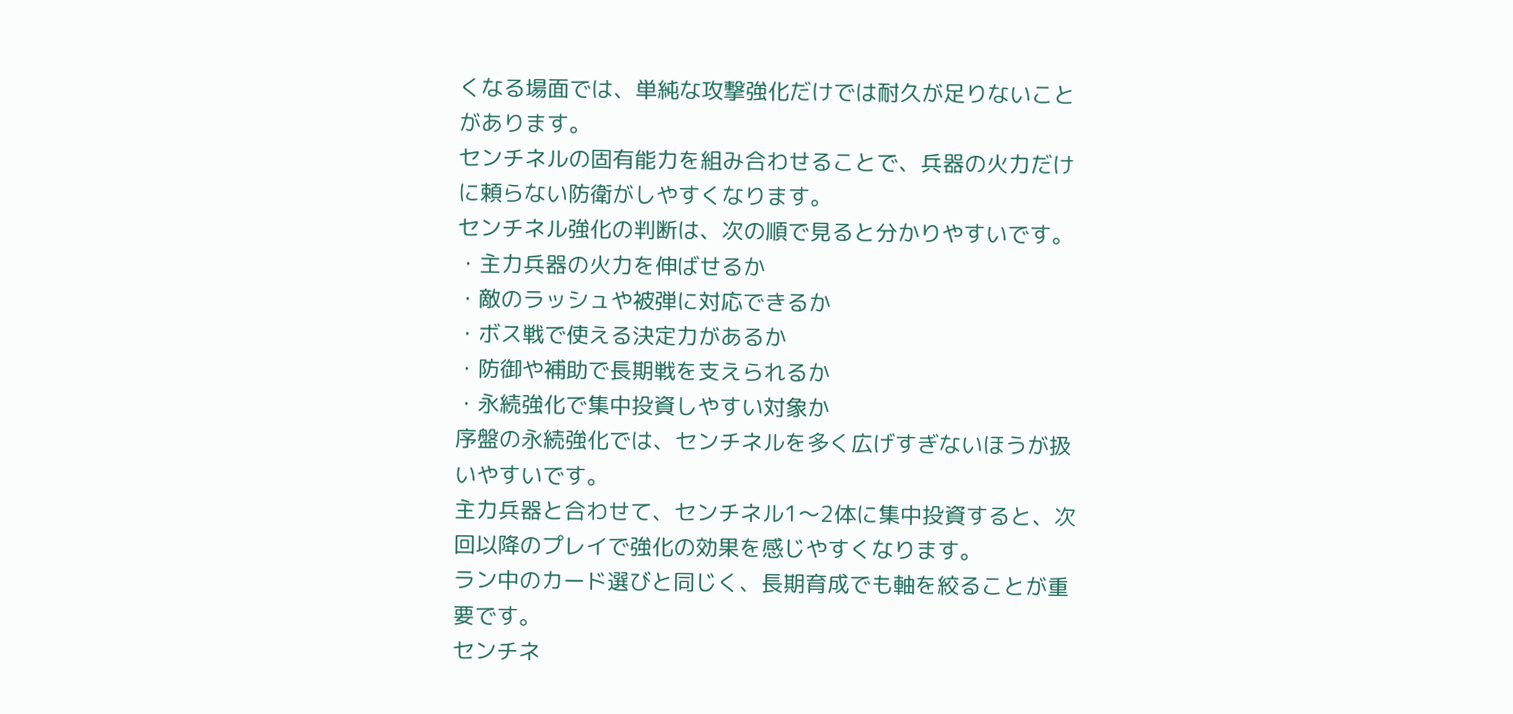くなる場面では、単純な攻撃強化だけでは耐久が足りないことがあります。
センチネルの固有能力を組み合わせることで、兵器の火力だけに頼らない防衛がしやすくなります。
センチネル強化の判断は、次の順で見ると分かりやすいです。
・主力兵器の火力を伸ばせるか
・敵のラッシュや被弾に対応できるか
・ボス戦で使える決定力があるか
・防御や補助で長期戦を支えられるか
・永続強化で集中投資しやすい対象か
序盤の永続強化では、センチネルを多く広げすぎないほうが扱いやすいです。
主力兵器と合わせて、センチネル1〜2体に集中投資すると、次回以降のプレイで強化の効果を感じやすくなります。
ラン中のカード選びと同じく、長期育成でも軸を絞ることが重要です。
センチネ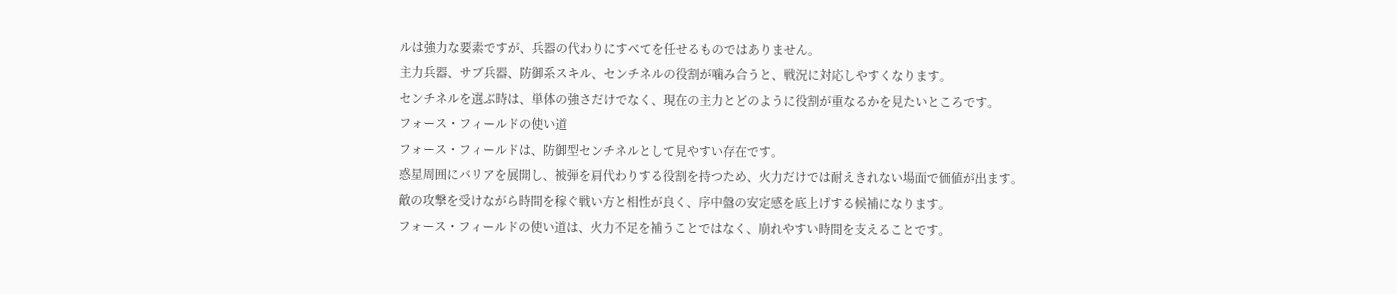ルは強力な要素ですが、兵器の代わりにすべてを任せるものではありません。
主力兵器、サブ兵器、防御系スキル、センチネルの役割が噛み合うと、戦況に対応しやすくなります。
センチネルを選ぶ時は、単体の強さだけでなく、現在の主力とどのように役割が重なるかを見たいところです。
フォース・フィールドの使い道
フォース・フィールドは、防御型センチネルとして見やすい存在です。
惑星周囲にバリアを展開し、被弾を肩代わりする役割を持つため、火力だけでは耐えきれない場面で価値が出ます。
敵の攻撃を受けながら時間を稼ぐ戦い方と相性が良く、序中盤の安定感を底上げする候補になります。
フォース・フィールドの使い道は、火力不足を補うことではなく、崩れやすい時間を支えることです。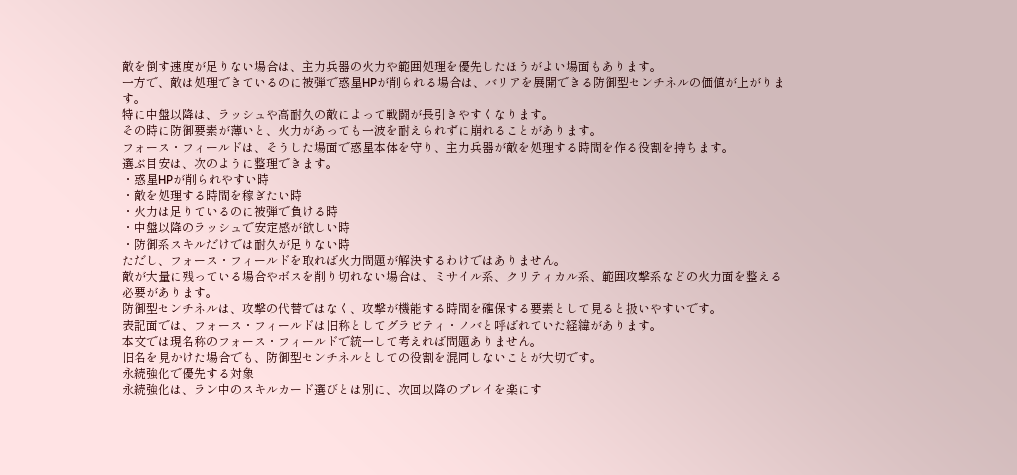敵を倒す速度が足りない場合は、主力兵器の火力や範囲処理を優先したほうがよい場面もあります。
一方で、敵は処理できているのに被弾で惑星HPが削られる場合は、バリアを展開できる防御型センチネルの価値が上がります。
特に中盤以降は、ラッシュや高耐久の敵によって戦闘が長引きやすくなります。
その時に防御要素が薄いと、火力があっても一波を耐えられずに崩れることがあります。
フォース・フィールドは、そうした場面で惑星本体を守り、主力兵器が敵を処理する時間を作る役割を持ちます。
選ぶ目安は、次のように整理できます。
・惑星HPが削られやすい時
・敵を処理する時間を稼ぎたい時
・火力は足りているのに被弾で負ける時
・中盤以降のラッシュで安定感が欲しい時
・防御系スキルだけでは耐久が足りない時
ただし、フォース・フィールドを取れば火力問題が解決するわけではありません。
敵が大量に残っている場合やボスを削り切れない場合は、ミサイル系、クリティカル系、範囲攻撃系などの火力面を整える必要があります。
防御型センチネルは、攻撃の代替ではなく、攻撃が機能する時間を確保する要素として見ると扱いやすいです。
表記面では、フォース・フィールドは旧称としてグラビティ・ノバと呼ばれていた経緯があります。
本文では現名称のフォース・フィールドで統一して考えれば問題ありません。
旧名を見かけた場合でも、防御型センチネルとしての役割を混同しないことが大切です。
永続強化で優先する対象
永続強化は、ラン中のスキルカード選びとは別に、次回以降のプレイを楽にす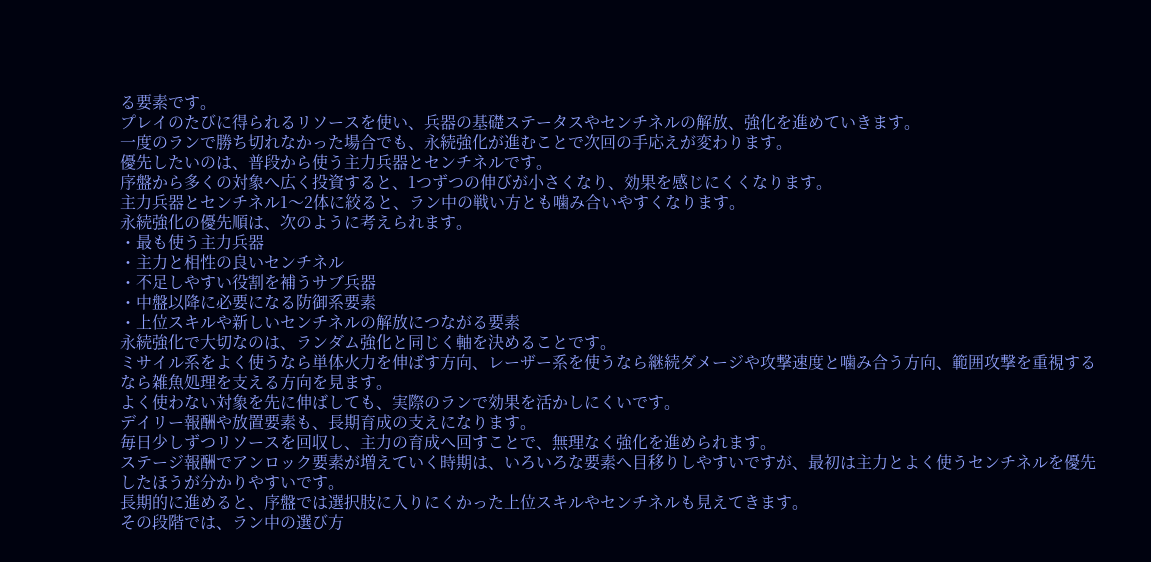る要素です。
プレイのたびに得られるリソースを使い、兵器の基礎ステータスやセンチネルの解放、強化を進めていきます。
一度のランで勝ち切れなかった場合でも、永続強化が進むことで次回の手応えが変わります。
優先したいのは、普段から使う主力兵器とセンチネルです。
序盤から多くの対象へ広く投資すると、1つずつの伸びが小さくなり、効果を感じにくくなります。
主力兵器とセンチネル1〜2体に絞ると、ラン中の戦い方とも噛み合いやすくなります。
永続強化の優先順は、次のように考えられます。
・最も使う主力兵器
・主力と相性の良いセンチネル
・不足しやすい役割を補うサブ兵器
・中盤以降に必要になる防御系要素
・上位スキルや新しいセンチネルの解放につながる要素
永続強化で大切なのは、ランダム強化と同じく軸を決めることです。
ミサイル系をよく使うなら単体火力を伸ばす方向、レーザー系を使うなら継続ダメージや攻撃速度と噛み合う方向、範囲攻撃を重視するなら雑魚処理を支える方向を見ます。
よく使わない対象を先に伸ばしても、実際のランで効果を活かしにくいです。
デイリー報酬や放置要素も、長期育成の支えになります。
毎日少しずつリソースを回収し、主力の育成へ回すことで、無理なく強化を進められます。
ステージ報酬でアンロック要素が増えていく時期は、いろいろな要素へ目移りしやすいですが、最初は主力とよく使うセンチネルを優先したほうが分かりやすいです。
長期的に進めると、序盤では選択肢に入りにくかった上位スキルやセンチネルも見えてきます。
その段階では、ラン中の選び方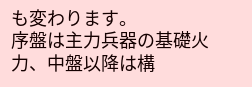も変わります。
序盤は主力兵器の基礎火力、中盤以降は構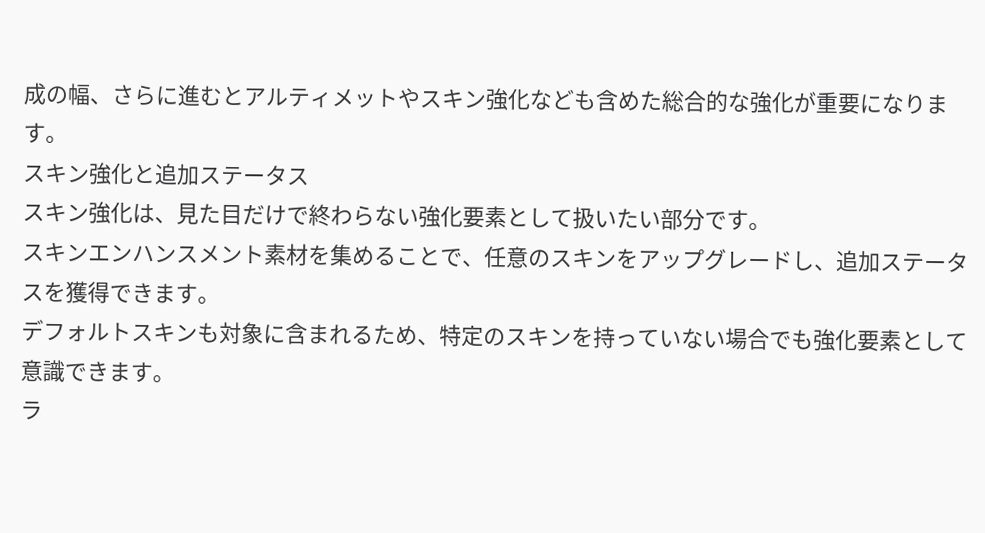成の幅、さらに進むとアルティメットやスキン強化なども含めた総合的な強化が重要になります。
スキン強化と追加ステータス
スキン強化は、見た目だけで終わらない強化要素として扱いたい部分です。
スキンエンハンスメント素材を集めることで、任意のスキンをアップグレードし、追加ステータスを獲得できます。
デフォルトスキンも対象に含まれるため、特定のスキンを持っていない場合でも強化要素として意識できます。
ラ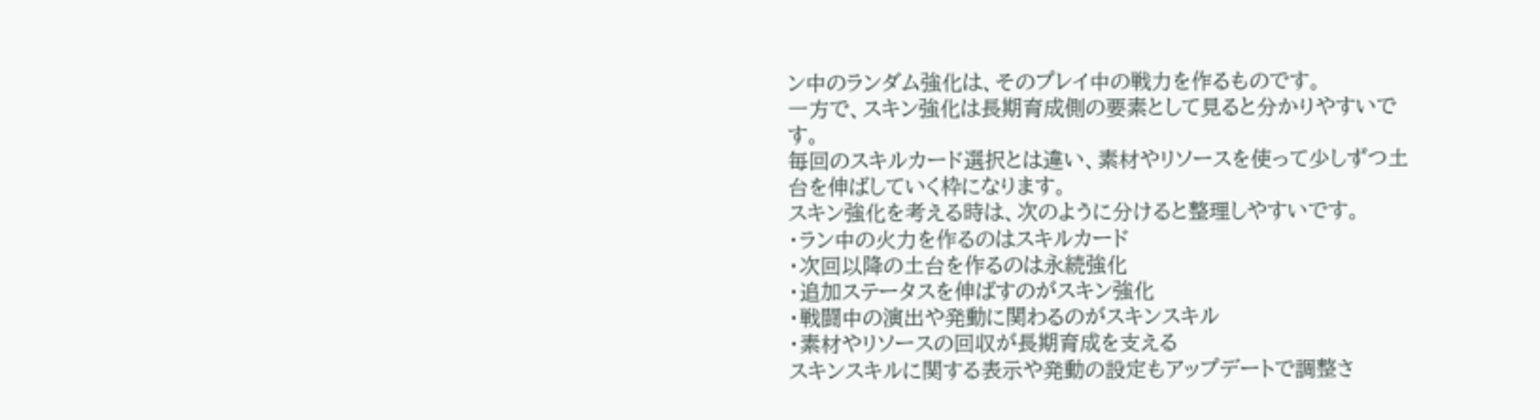ン中のランダム強化は、そのプレイ中の戦力を作るものです。
一方で、スキン強化は長期育成側の要素として見ると分かりやすいです。
毎回のスキルカード選択とは違い、素材やリソースを使って少しずつ土台を伸ばしていく枠になります。
スキン強化を考える時は、次のように分けると整理しやすいです。
・ラン中の火力を作るのはスキルカード
・次回以降の土台を作るのは永続強化
・追加ステータスを伸ばすのがスキン強化
・戦闘中の演出や発動に関わるのがスキンスキル
・素材やリソースの回収が長期育成を支える
スキンスキルに関する表示や発動の設定もアップデートで調整さ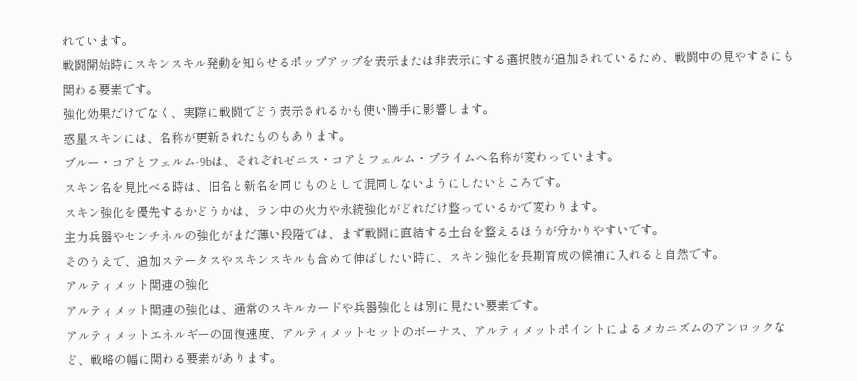れています。
戦闘開始時にスキンスキル発動を知らせるポップアップを表示または非表示にする選択肢が追加されているため、戦闘中の見やすさにも関わる要素です。
強化効果だけでなく、実際に戦闘でどう表示されるかも使い勝手に影響します。
惑星スキンには、名称が更新されたものもあります。
ブルー・コアとフェルム-9bは、それぞれゼニス・コアとフェルム・プライムへ名称が変わっています。
スキン名を見比べる時は、旧名と新名を同じものとして混同しないようにしたいところです。
スキン強化を優先するかどうかは、ラン中の火力や永続強化がどれだけ整っているかで変わります。
主力兵器やセンチネルの強化がまだ薄い段階では、まず戦闘に直結する土台を整えるほうが分かりやすいです。
そのうえで、追加ステータスやスキンスキルも含めて伸ばしたい時に、スキン強化を長期育成の候補に入れると自然です。
アルティメット関連の強化
アルティメット関連の強化は、通常のスキルカードや兵器強化とは別に見たい要素です。
アルティメットエネルギーの回復速度、アルティメットセットのボーナス、アルティメットポイントによるメカニズムのアンロックなど、戦略の幅に関わる要素があります。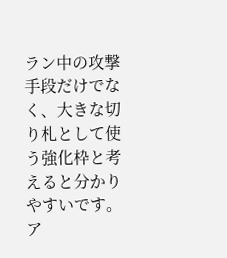ラン中の攻撃手段だけでなく、大きな切り札として使う強化枠と考えると分かりやすいです。
ア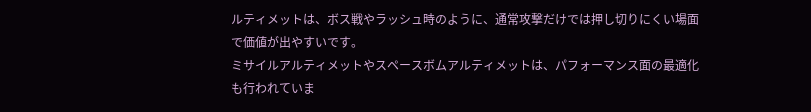ルティメットは、ボス戦やラッシュ時のように、通常攻撃だけでは押し切りにくい場面で価値が出やすいです。
ミサイルアルティメットやスペースボムアルティメットは、パフォーマンス面の最適化も行われていま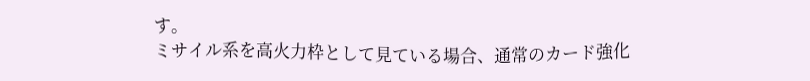す。
ミサイル系を高火力枠として見ている場合、通常のカード強化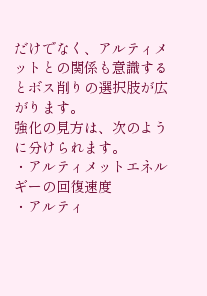だけでなく、アルティメットとの関係も意識するとボス削りの選択肢が広がります。
強化の見方は、次のように分けられます。
・アルティメットエネルギーの回復速度
・アルティ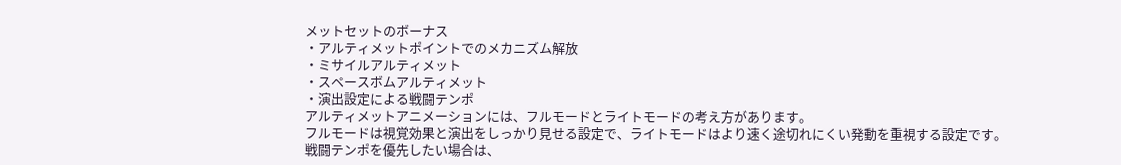メットセットのボーナス
・アルティメットポイントでのメカニズム解放
・ミサイルアルティメット
・スペースボムアルティメット
・演出設定による戦闘テンポ
アルティメットアニメーションには、フルモードとライトモードの考え方があります。
フルモードは視覚効果と演出をしっかり見せる設定で、ライトモードはより速く途切れにくい発動を重視する設定です。
戦闘テンポを優先したい場合は、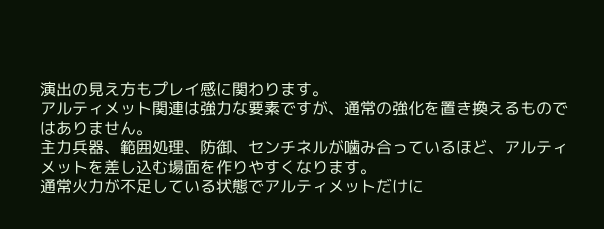演出の見え方もプレイ感に関わります。
アルティメット関連は強力な要素ですが、通常の強化を置き換えるものではありません。
主力兵器、範囲処理、防御、センチネルが噛み合っているほど、アルティメットを差し込む場面を作りやすくなります。
通常火力が不足している状態でアルティメットだけに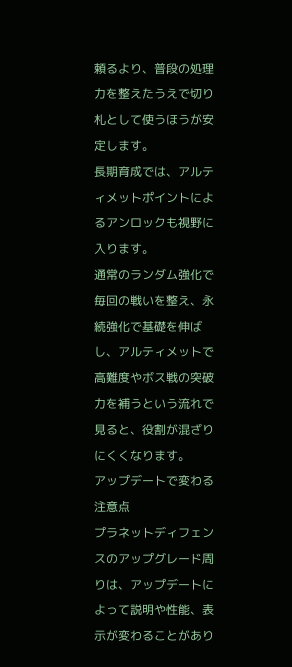頼るより、普段の処理力を整えたうえで切り札として使うほうが安定します。
長期育成では、アルティメットポイントによるアンロックも視野に入ります。
通常のランダム強化で毎回の戦いを整え、永続強化で基礎を伸ばし、アルティメットで高難度やボス戦の突破力を補うという流れで見ると、役割が混ざりにくくなります。
アップデートで変わる注意点
プラネットディフェンスのアップグレード周りは、アップデートによって説明や性能、表示が変わることがあり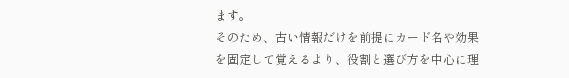ます。
そのため、古い情報だけを前提にカード名や効果を固定して覚えるより、役割と選び方を中心に理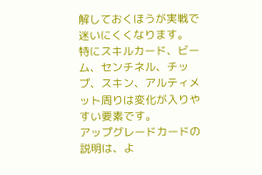解しておくほうが実戦で迷いにくくなります。
特にスキルカード、ビーム、センチネル、チップ、スキン、アルティメット周りは変化が入りやすい要素です。
アップグレードカードの説明は、よ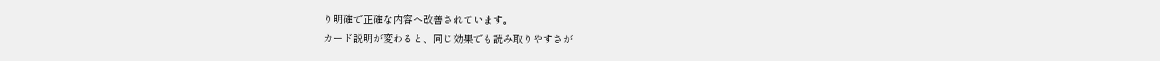り明確で正確な内容へ改善されています。
カード説明が変わると、同じ効果でも読み取りやすさが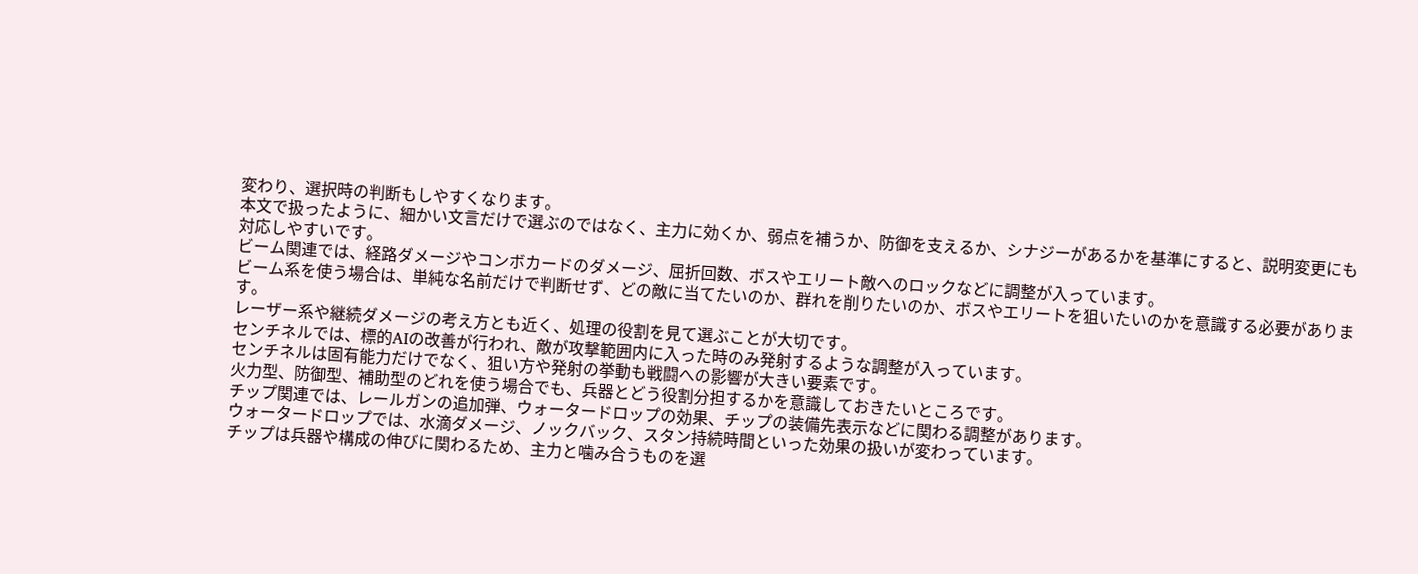変わり、選択時の判断もしやすくなります。
本文で扱ったように、細かい文言だけで選ぶのではなく、主力に効くか、弱点を補うか、防御を支えるか、シナジーがあるかを基準にすると、説明変更にも対応しやすいです。
ビーム関連では、経路ダメージやコンボカードのダメージ、屈折回数、ボスやエリート敵へのロックなどに調整が入っています。
ビーム系を使う場合は、単純な名前だけで判断せず、どの敵に当てたいのか、群れを削りたいのか、ボスやエリートを狙いたいのかを意識する必要があります。
レーザー系や継続ダメージの考え方とも近く、処理の役割を見て選ぶことが大切です。
センチネルでは、標的AIの改善が行われ、敵が攻撃範囲内に入った時のみ発射するような調整が入っています。
センチネルは固有能力だけでなく、狙い方や発射の挙動も戦闘への影響が大きい要素です。
火力型、防御型、補助型のどれを使う場合でも、兵器とどう役割分担するかを意識しておきたいところです。
チップ関連では、レールガンの追加弾、ウォータードロップの効果、チップの装備先表示などに関わる調整があります。
ウォータードロップでは、水滴ダメージ、ノックバック、スタン持続時間といった効果の扱いが変わっています。
チップは兵器や構成の伸びに関わるため、主力と噛み合うものを選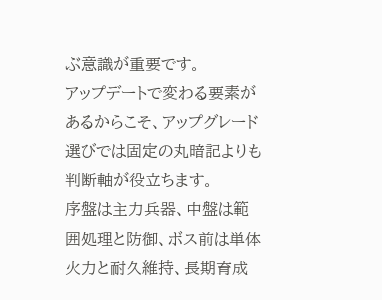ぶ意識が重要です。
アップデートで変わる要素があるからこそ、アップグレード選びでは固定の丸暗記よりも判断軸が役立ちます。
序盤は主力兵器、中盤は範囲処理と防御、ボス前は単体火力と耐久維持、長期育成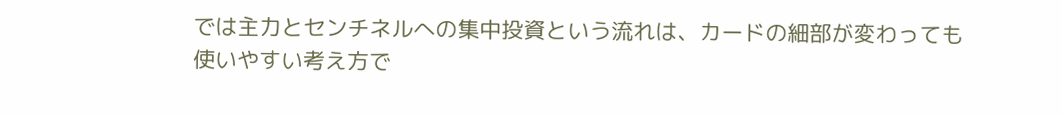では主力とセンチネルへの集中投資という流れは、カードの細部が変わっても使いやすい考え方で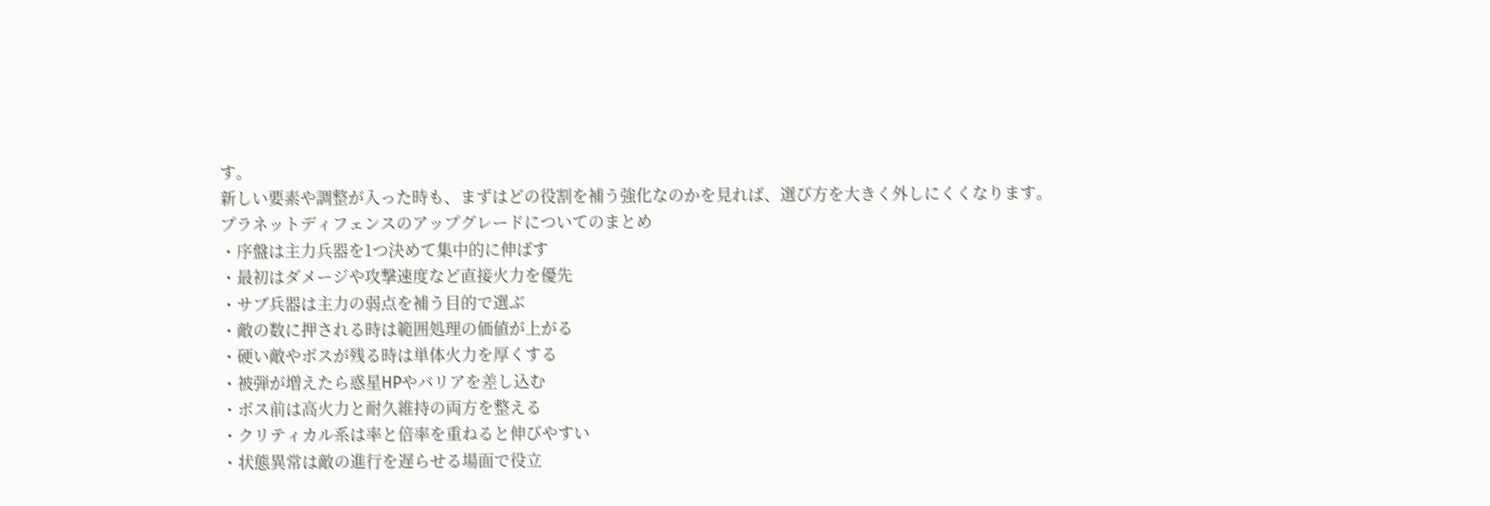す。
新しい要素や調整が入った時も、まずはどの役割を補う強化なのかを見れば、選び方を大きく外しにくくなります。
プラネットディフェンスのアップグレードについてのまとめ
・序盤は主力兵器を1つ決めて集中的に伸ばす
・最初はダメージや攻撃速度など直接火力を優先
・サブ兵器は主力の弱点を補う目的で選ぶ
・敵の数に押される時は範囲処理の価値が上がる
・硬い敵やボスが残る時は単体火力を厚くする
・被弾が増えたら惑星HPやバリアを差し込む
・ボス前は高火力と耐久維持の両方を整える
・クリティカル系は率と倍率を重ねると伸びやすい
・状態異常は敵の進行を遅らせる場面で役立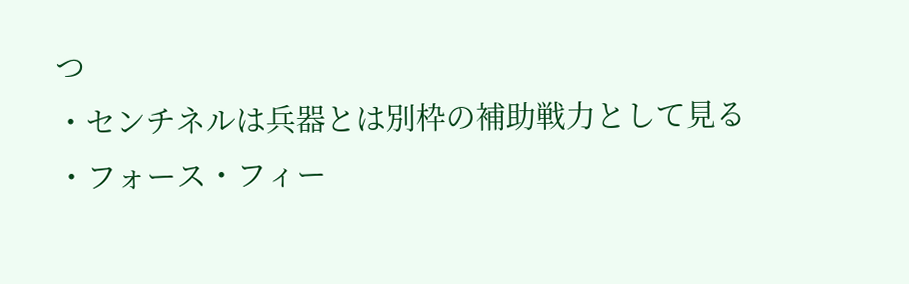つ
・センチネルは兵器とは別枠の補助戦力として見る
・フォース・フィー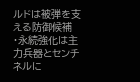ルドは被弾を支える防御候補
・永続強化は主力兵器とセンチネルに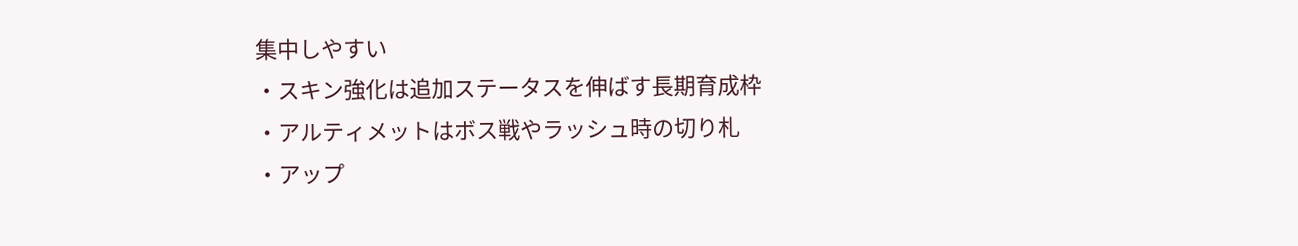集中しやすい
・スキン強化は追加ステータスを伸ばす長期育成枠
・アルティメットはボス戦やラッシュ時の切り札
・アップ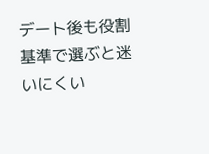デート後も役割基準で選ぶと迷いにくい